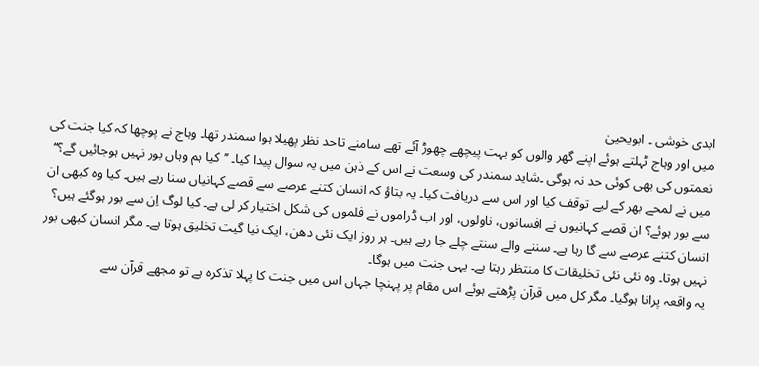ابدی خوشی ۔ ابویحییٰ
میں اور وہاج ٹہلتے ہوئے اپنے گھر والوں کو بہت پیچھے چھوڑ آئے تھے سامنے تاحد نظر پھیلا ہوا سمندر تھا۔ وہاج نے پوچھا کہ کیا جنت کی نعمتوں کی بھی کوئی حد نہ ہوگی ۔شاید سمندر کی وسعت نے اس کے ذہن میں یہ سوال پیدا کیا۔ ’’کیا ہم وہاں بور نہیں ہوجائیں گے؟‘‘
میں نے لمحے بھر کے لیے توقف کیا اور اس سے دریافت کیا۔ یہ بتاؤ کہ انسان کتنے عرصے سے قصے کہانیاں سنا رہے ہیں۔ کیا وہ کبھی ان سے بور ہوئے؟ ان قصے کہانیوں نے افسانوں، ناولوں، اور اب ڈراموں نے فلموں کی شکل اختیار کر لی ہے۔ کیا لوگ اِن سے بور ہوگئے ہیں؟ انسان کتنے عرصے سے گا رہا ہے۔ سننے والے سنتے چلے جا رہے ہیں۔ ہر روز ایک نئی دھن، ایک نیا گیت تخلیق ہوتا ہے۔ مگر انسان کبھی بور نہیں ہوتا۔ وہ نئی نئی تخلیقات کا منتظر رہتا ہے۔ یہی جنت میں ہوگا۔
یہ واقعہ پرانا ہوگیا۔ مگر کل میں قرآن پڑھتے ہوئے اس مقام پر پہنچا جہاں اس میں جنت کا پہلا تذکرہ ہے تو مجھے قرآن سے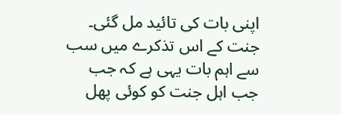اپنی بات کی تائید مل گئی۔ جنت کے اس تذکرے میں سب سے اہم بات یہی ہے کہ جب جب اہل جنت کو کوئی پھل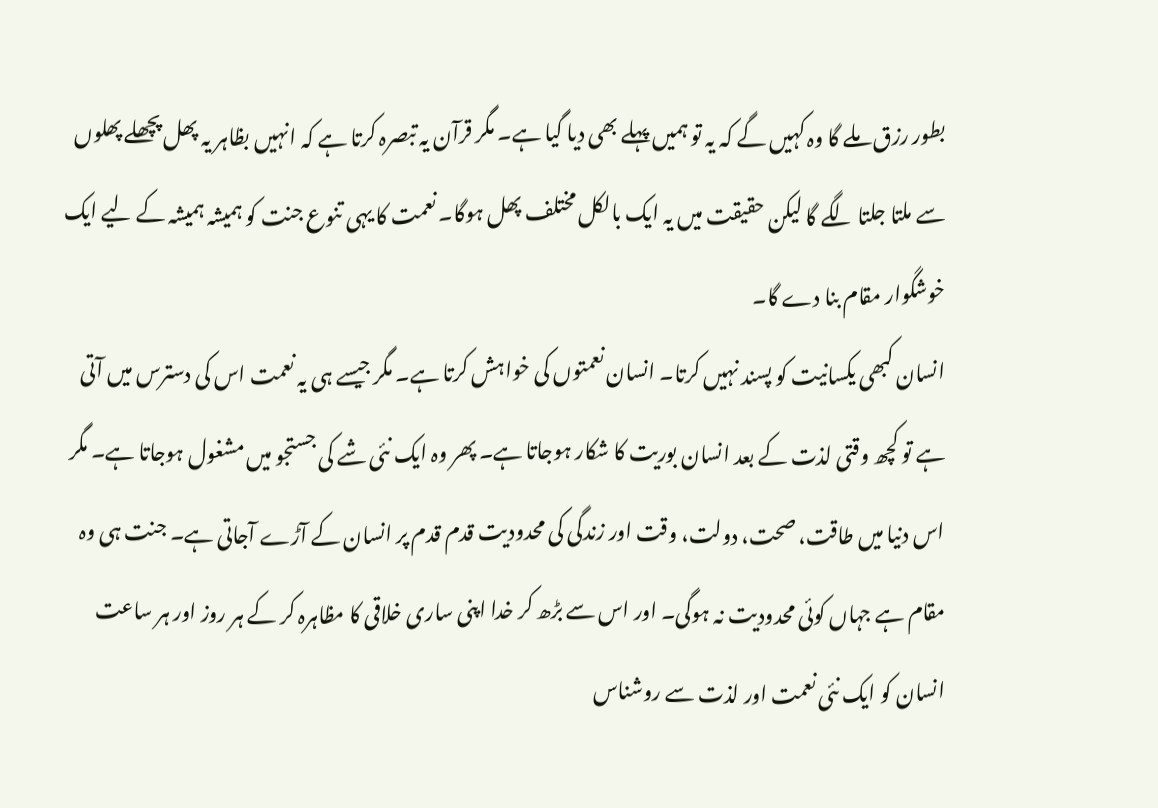بطور رزق ملے گا وہ کہیں گے کہ یہ تو ہمیں پہلے بھی دیا گیا ہے۔ مگر قرآن یہ تبصرہ کرتا ہے کہ انہیں بظاہر یہ پھل پچھلے پھلوں سے ملتا جلتا لگے گا لیکن حقیقت میں یہ ایک بالکل مختلف پھل ہوگا۔ نعمت کا یہی تنوع جنت کو ہمیشہ ہمیشہ کے لیے ایک خوشگوار مقام بنا دے گا۔
انسان کبھی یکسانیت کو پسند نہیں کرتا۔ انسان نعمتوں کی خواہش کرتا ہے۔ مگر جیسے ہی یہ نعمت اس کی دسترس میں آتی ہے تو کچھ وقتی لذت کے بعد انسان بوریت کا شکار ہوجاتا ہے۔ پھر وہ ایک نئی شے کی جستجو میں مشغول ہوجاتا ہے۔ مگر اس دنیا میں طاقت، صحت، دولت، وقت اور زندگی کی محدودیت قدم قدم پر انسان کے آڑے آجاتی ہے۔ جنت ہی وہ مقام ہے جہاں کوئی محدودیت نہ ہوگی۔ اور اس سے بڑھ کر خدا اپنی ساری خلاقی کا مظاہرہ کر کے ہر روز اور ہر ساعت انسان کو ایک نئی نعمت اور لذت سے روشناس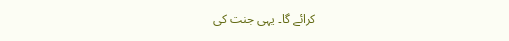کرائے گا۔ یہی جنت کی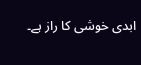ابدی خوشی کا راز ہے۔